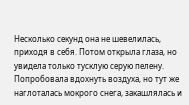Несколько секунд она не шевелилась, приходя в себя. Потом открыла глаза, но увидела только тусклую серую пелену. Попробовала вдохнуть воздуха, но тут же наглоталась мокрого снега, закашлялась и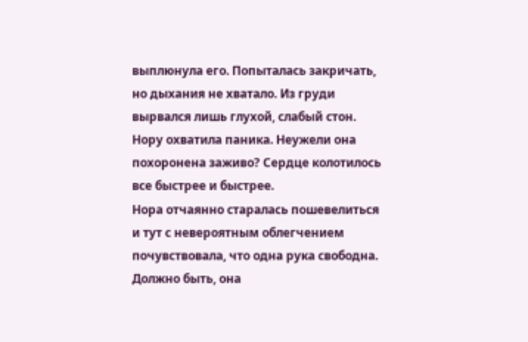выплюнула его. Попыталась закричать, но дыхания не хватало. Из груди вырвался лишь глухой, слабый стон. Нору охватила паника. Неужели она похоронена заживо? Сердце колотилось все быстрее и быстрее.
Нора отчаянно старалась пошевелиться и тут с невероятным облегчением почувствовала, что одна рука свободна. Должно быть, она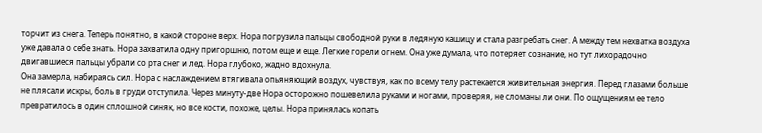торчит из снега. Теперь понятно, в какой стороне верх. Нора погрузила пальцы свободной руки в ледяную кашицу и стала разгребать снег. А между тем нехватка воздуха уже давала о себе знать. Нора захватила одну пригоршню, потом еще и еще. Легкие горели огнем. Она уже думала, что потеряет сознание, но тут лихорадочно двигавшиеся пальцы убрали со рта снег и лед. Нора глубоко, жадно вдохнула.
Она замерла, набираясь сил. Нора с наслаждением втягивала опьяняющий воздух, чувствуя, как по всему телу растекается живительная энергия. Перед глазами больше не плясали искры, боль в груди отступила. Через минуту-две Нора осторожно пошевелила руками и ногами, проверяя, не сломаны ли они. По ощущениям ее тело превратилось в один сплошной синяк, но все кости, похоже, целы. Нора принялась копать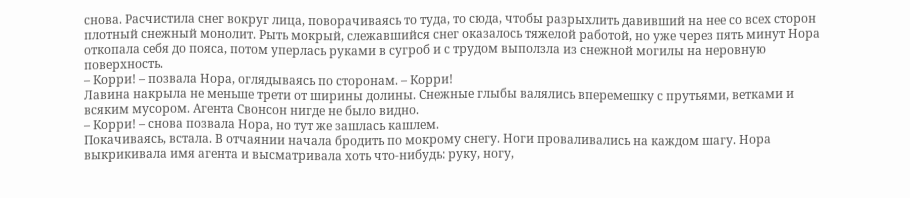снова. Расчистила снег вокруг лица, поворачиваясь то туда, то сюда, чтобы разрыхлить давивший на нее со всех сторон плотный снежный монолит. Рыть мокрый, слежавшийся снег оказалось тяжелой работой, но уже через пять минут Нора откопала себя до пояса, потом уперлась руками в сугроб и с трудом выползла из снежной могилы на неровную поверхность.
– Корри! – позвала Нора, оглядываясь по сторонам. – Корри!
Лавина накрыла не меньше трети от ширины долины. Снежные глыбы валялись вперемешку с прутьями, ветками и всяким мусором. Агента Свонсон нигде не было видно.
– Корри! – снова позвала Нора, но тут же зашлась кашлем.
Покачиваясь, встала. В отчаянии начала бродить по мокрому снегу. Ноги проваливались на каждом шагу. Нора выкрикивала имя агента и высматривала хоть что-нибудь: руку, ногу,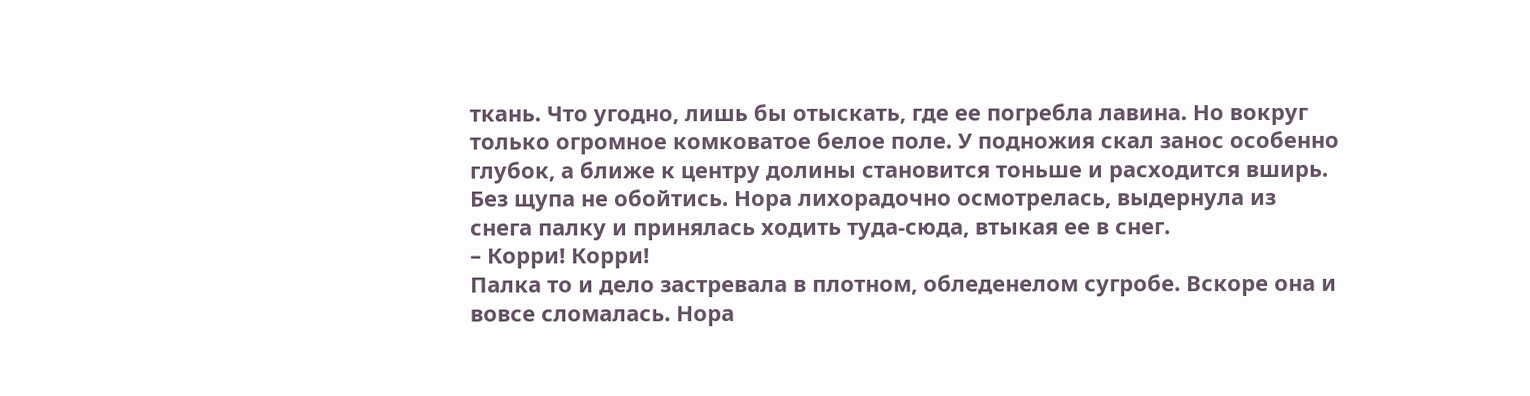ткань. Что угодно, лишь бы отыскать, где ее погребла лавина. Но вокруг только огромное комковатое белое поле. У подножия скал занос особенно глубок, а ближе к центру долины становится тоньше и расходится вширь.
Без щупа не обойтись. Нора лихорадочно осмотрелась, выдернула из снега палку и принялась ходить туда-сюда, втыкая ее в снег.
– Корри! Корри!
Палка то и дело застревала в плотном, обледенелом сугробе. Вскоре она и вовсе сломалась. Нора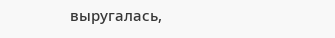выругалась,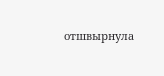отшвырнула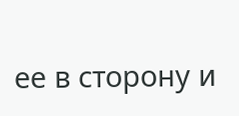ее в сторону и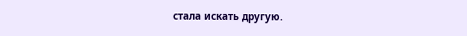стала искать другую.